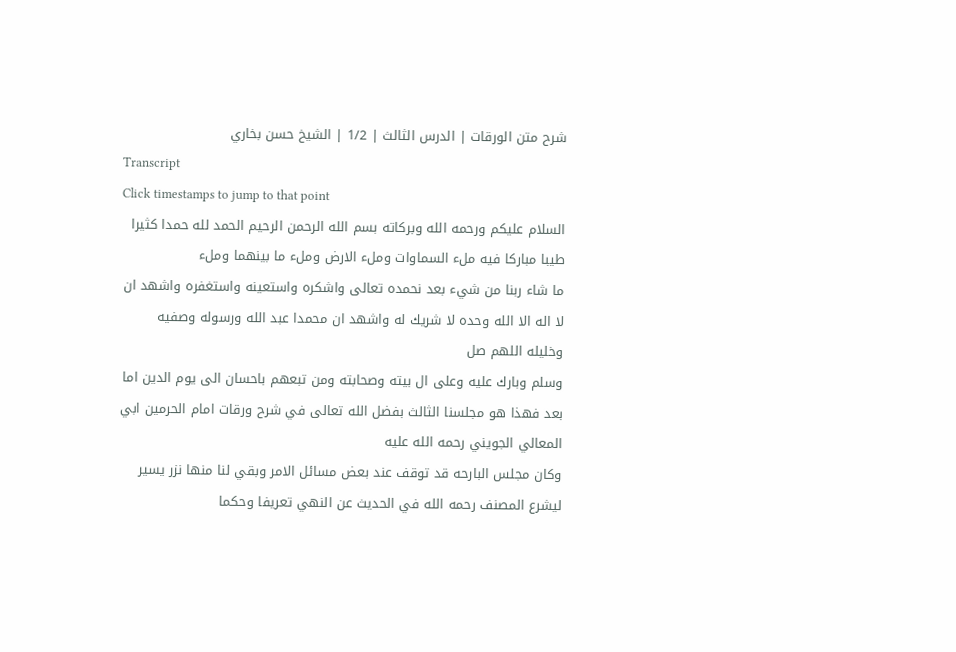شرح متن الورقات | الدرس الثالث | 1/2 | الشيخ حسن بخاري
Transcript
Click timestamps to jump to that point
السلام عليكم ورحمه الله وبركاته بسم الله الرحمن الرحيم الحمد لله حمدا كثيرا طيبا مباركا فيه ملء السماوات وملء الارض وملء ما بينهما وملء
ما شاء ربنا من شيء بعد نحمده تعالى واشكره واستعينه واستغفره واشهد ان لا اله الا الله وحده لا شريك له واشهد ان محمدا عبد الله ورسوله وصفيه وخليله اللهم صل
وسلم وبارك عليه وعلى ال بيته وصحابته ومن تبعهم باحسان الى يوم الدين اما بعد فهذا هو مجلسنا الثالث بفضل الله تعالى في شرح ورقات امام الحرمين ابي المعالي الجويني رحمه الله عليه
وكان مجلس البارحه قد توقف عند بعض مسائل الامر وبقي لنا منها نزر يسير ليشرع المصنف رحمه الله في الحديث عن النهي تعريفا وحكما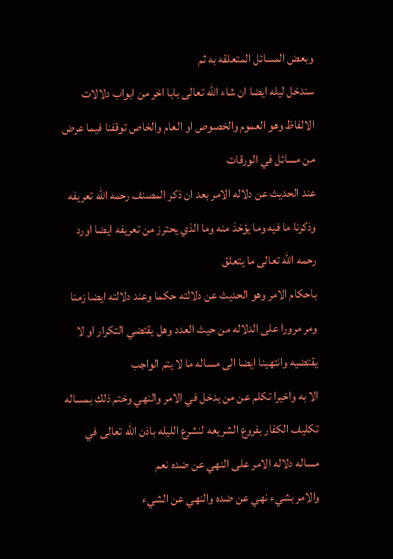وبعض المسائل المتعلقه به ثم
سندخل ليله ايضا ان شاء الله تعالى بابا اخر من ابواب دلالات الالفاظ وهو العموم والخصوص او العام والخاص توقفنا فيما عرض من مسائل في الورقات
عند الحديث عن دلاله الامر بعد ان ذكر المصنف رحمه الله تعريفه وذكرنا ما فيه وما يؤخذ منه وما الذي يحترز من تعريفه ايضا اورد رحمه الله تعالى ما يتعلق
باحكام الامر وهو الحديث عن دلالته حكما وعند دلالته ايضا زمنا ومر مرورا على الدلاله من حيث العدد وهل يقتضي التكرار او لا يقتضيه وانتهينا ايضا الى مساله ما لا يتم الواجب
الا به واخيرا تكلم عن من يدخل في الامر والنهي وختم ذلك بمساله تكليف الكفار بفروع الشريعه لنشرع الليله باذن الله تعالى في مساله دلاله الامر على النهي عن ضده نعم
والامر بشيء نهي عن ضده والنهي عن الشيء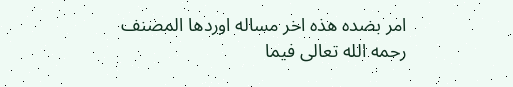امر بضده هذه اخر مساله اوردها المصنف رحمه الله تعالى فيما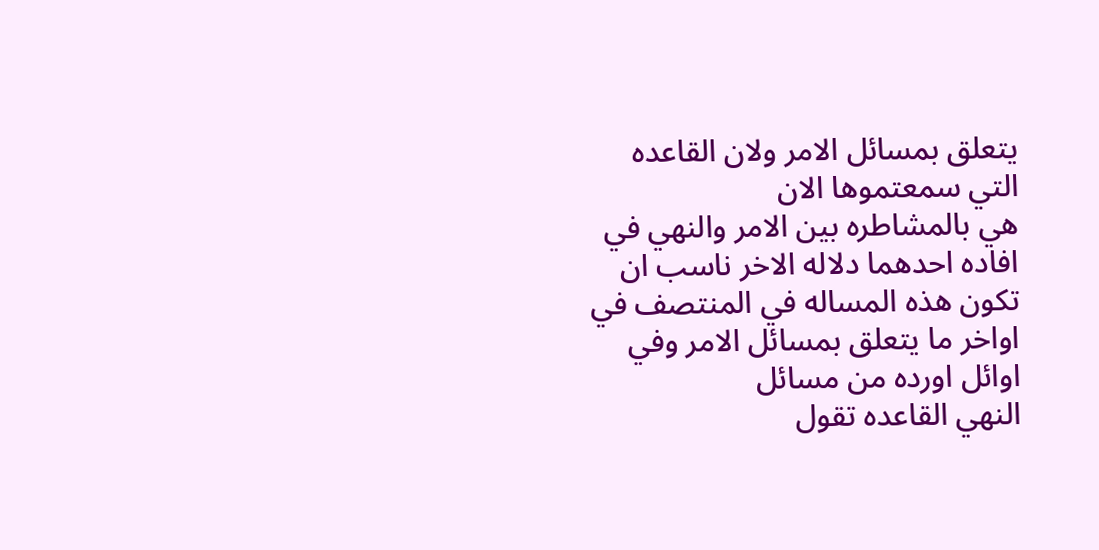يتعلق بمسائل الامر ولان القاعده التي سمعتموها الان
هي بالمشاطره بين الامر والنهي في افاده احدهما دلاله الاخر ناسب ان تكون هذه المساله في المنتصف في اواخر ما يتعلق بمسائل الامر وفي اوائل اورده من مسائل
النهي القاعده تقول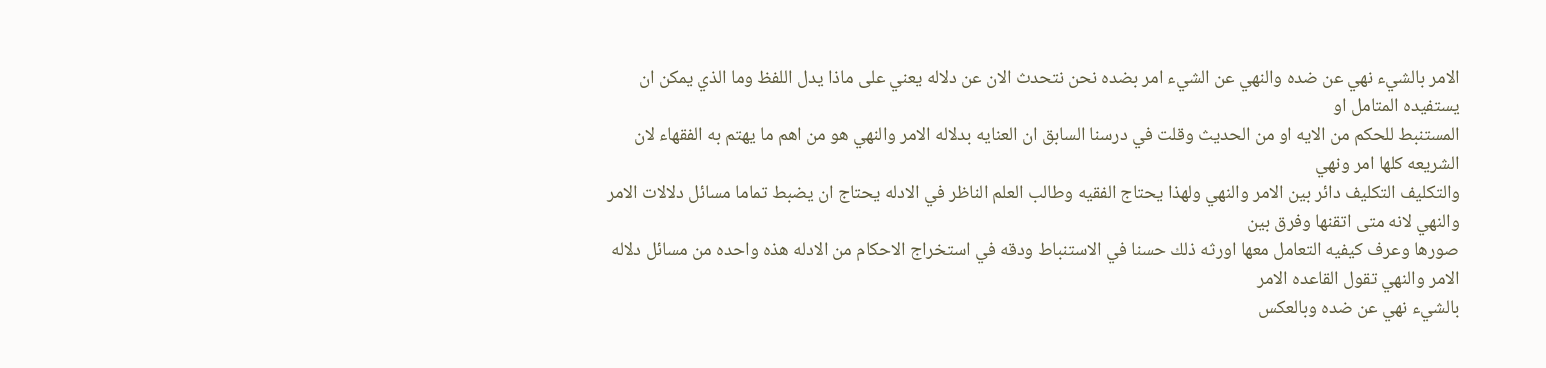الامر بالشيء نهي عن ضده والنهي عن الشيء امر بضده نحن نتحدث الان عن دلاله يعني على ماذا يدل اللفظ وما الذي يمكن ان يستفيده المتامل او
المستنبط للحكم من الايه او من الحديث وقلت في درسنا السابق ان العنايه بدلاله الامر والنهي هو من اهم ما يهتم به الفقهاء لان الشريعه كلها امر ونهي
والتكليف التكليف دائر بين الامر والنهي ولهذا يحتاج الفقيه وطالب العلم الناظر في الادله يحتاج ان يضبط تماما مسائل دلالات الامر والنهي لانه متى اتقنها وفرق بين
صورها وعرف كيفيه التعامل معها اورثه ذلك حسنا في الاستنباط ودقه في استخراج الاحكام من الادله هذه واحده من مسائل دلاله الامر والنهي تقول القاعده الامر
بالشيء نهي عن ضده وبالعكس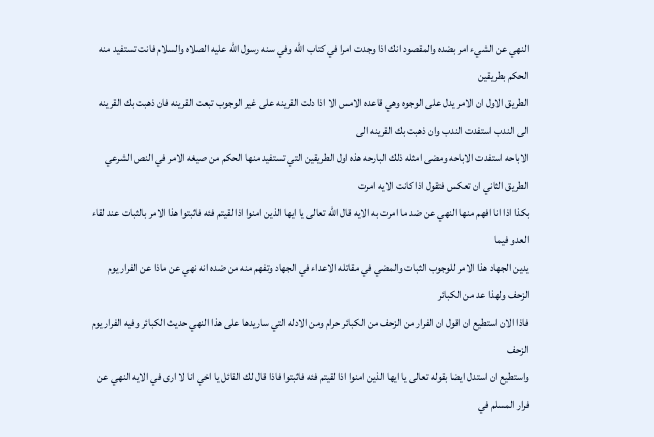النهي عن الشيء امر بضده والمقصود انك اذا وجدت امرا في كتاب الله وفي سنه رسول الله عليه الصلاه والسلام فانت تستفيد منه الحكم بطريقين
الطريق الاول ان الامر يدل على الوجوه وهي قاعده الامس الا اذا دلت القرينه على غير الوجوب تبعت القرينه فان ذهبت بك القرينه الى الندب استفدت الندب وان ذهبت بك القرينه الى
الاباحه استفدت الاباحه ومضى امثله ذلك البارحه هذه اول الطريقين التي تستفيد منها الحكم من صيغه الامر في النص الشرعي الطريق الثاني ان تعكس فتقول اذا كانت الايه امرت
بكذا اذا انا افهم منها النهي عن ضد ما امرت به الايه قال الله تعالى يا ايها الذين امنوا اذا لقيتم فئه فاثبتوا هذا الامر بالثبات عند لقاء العدو فيما
يدين الجهاد هذا الامر للوجوب الثبات والمضي في مقاتله الاعداء في الجهاد وتفهم منه من ضده انه نهي عن ماذا عن الفرار يوم الزحف ولهذا عد من الكبائر
فاذا الان استطيع ان اقول ان الفرار من الزحف من الكبائر حرام ومن الادله التي ساريدها على هذا النهي حديث الكبائر وفيه الفرار يوم الزحف
واستطيع ان استدل ايضا بقوله تعالى يا ايها الذين امنوا اذا لقيتم فئه فاثبتوا فاذا قال لك القائل يا اخي انا لا ارى في الايه النهي عن فرار المسلم في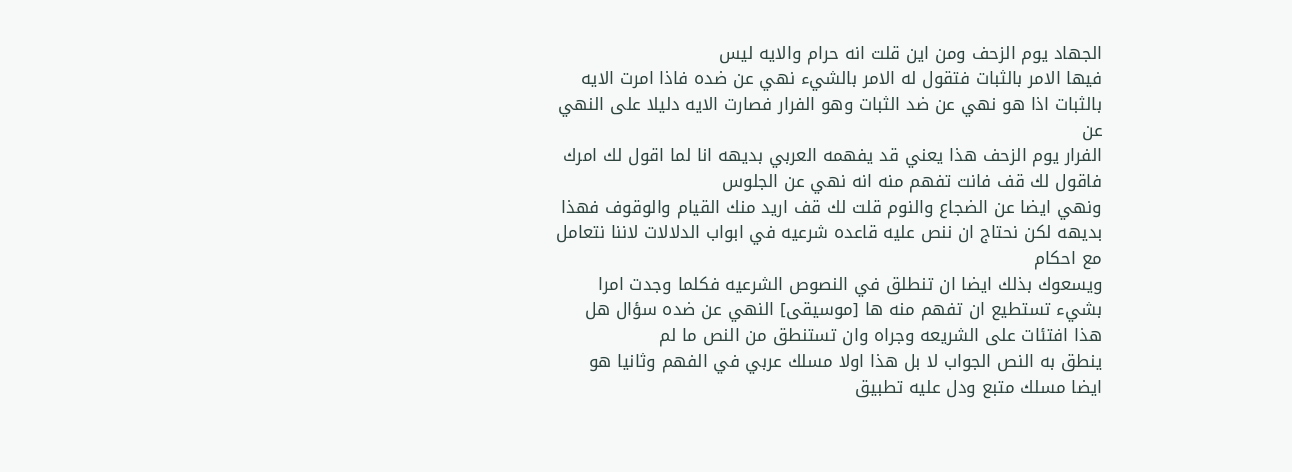الجهاد يوم الزحف ومن اين قلت انه حرام والايه ليس
فيها الامر بالثبات فتقول له الامر بالشيء نهي عن ضده فاذا امرت الايه بالثبات اذا هو نهي عن ضد الثبات وهو الفرار فصارت الايه دليلا على النهي عن
الفرار يوم الزحف هذا يعني قد يفهمه العربي بديهه انا لما اقول لك امرك فاقول لك قف فانت تفهم منه انه نهي عن الجلوس
ونهي ايضا عن الضجاع والنوم قلت لك قف اريد منك القيام والوقوف فهذا بديهه لكن نحتاج ان ننص عليه قاعده شرعيه في ابواب الدلالات لاننا نتعامل مع احكام
ويسعوك بذلك ايضا ان تنطلق في النصوص الشرعيه فكلما وجدت امرا بشيء تستطيع ان تفهم منه ها [موسيقى] النهي عن ضده سؤال هل هذا افتئات على الشريعه وجراه وان تستنطق من النص ما لم
ينطق به النص الجواب لا بل هذا اولا مسلك عربي في الفهم وثانيا هو ايضا مسلك متبع ودل عليه تطبيق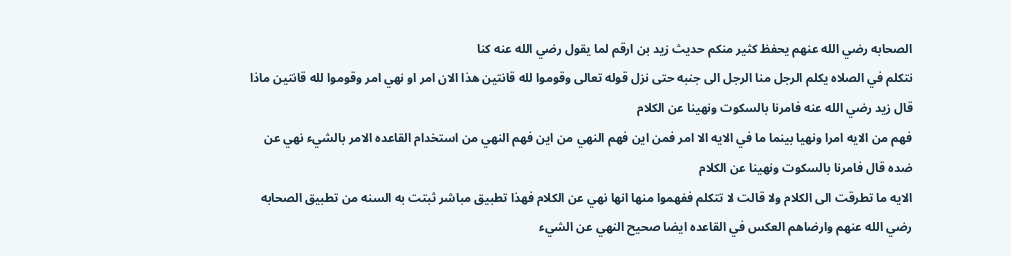الصحابه رضي الله عنهم يحفظ كثير منكم حديث زيد بن ارقم لما يقول رضي الله عنه كنا
نتكلم في الصلاه يكلم الرجل منا الرجل الى جنبه حتى نزل قوله تعالى وقوموا لله قانتين هذا الان امر او نهي امر وقوموا لله قانتين ماذا قال زيد رضي الله عنه فامرنا بالسكوت ونهينا عن الكلام
فهم من الايه امرا ونهيا بينما ما في الايه الا امر فمن اين فهم النهي من اين فهم النهي من استخدام القاعده الامر بالشيء نهي عن ضده قال فامرنا بالسكوت ونهينا عن الكلام
الايه ما تطرقت الى الكلام ولا قالت لا تتكلم ففهموا منها انها نهي عن الكلام فهذا تطبيق مباشر ثبتت به السنه من تطبيق الصحابه رضي الله عنهم وارضاهم العكس في القاعده ايضا صحيح النهي عن الشيء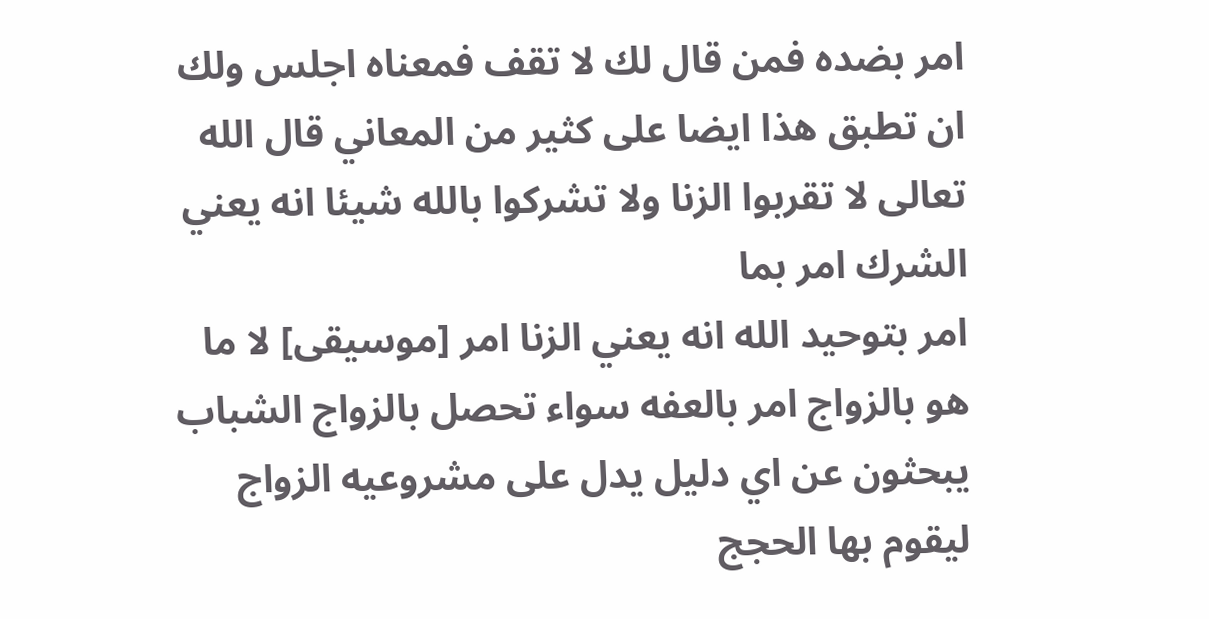امر بضده فمن قال لك لا تقف فمعناه اجلس ولك ان تطبق هذا ايضا على كثير من المعاني قال الله تعالى لا تقربوا الزنا ولا تشركوا بالله شيئا انه يعني الشرك امر بما
امر بتوحيد الله انه يعني الزنا امر [موسيقى] لا ما هو بالزواج امر بالعفه سواء تحصل بالزواج الشباب يبحثون عن اي دليل يدل على مشروعيه الزواج ليقوم بها الحجج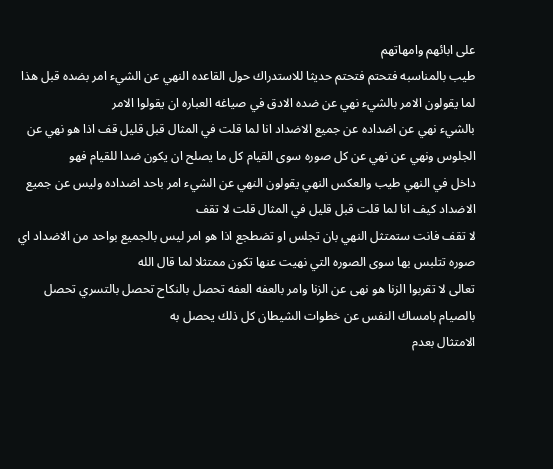على ابائهم وامهاتهم
طيب بالمناسبه فتحتم فتحتم حديثا للاستدراك حول القاعده النهي عن الشيء امر بضده قبل هذا لما يقولون الامر بالشيء نهي عن ضده الادق في صياغه العباره ان يقولوا الامر
بالشيء نهي عن اضداده عن جميع الاضداد انا لما قلت في المثال قبل قليل قف اذا هو نهي عن الجلوس ونهي عن نهي عن كل صوره سوى القيام كل ما يصلح ان يكون ضدا للقيام فهو
داخل في النهي طيب والعكس النهي يقولون النهي عن الشيء امر باحد اضداده وليس عن جميع الاضداد كيف انا لما قلت قبل قليل في المثال قلت لا تقف
لا تقف فانت ستمتثل النهي بان تجلس او تضطجع اذا هو امر ليس بالجميع بواحد من الاضداد اي صوره تتلبس بها سوى الصوره التي نهيت عنها تكون ممتثلا لما قال الله
تعالى لا تقربوا الزنا هو نهى عن الزنا وامر بالعفه العفه تحصل بالنكاح تحصل بالتسري تحصل بالصيام بامساك النفس عن خطوات الشيطان كل ذلك يحصل به
الامتثال بعدم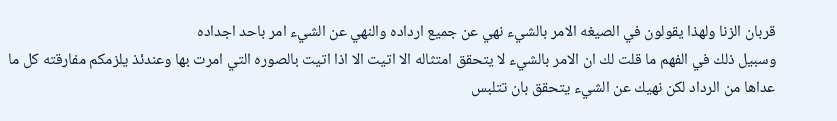قربان الزنا ولهذا يقولون في الصيغه الامر بالشيء نهي عن جميع ارداده والنهي عن الشيء امر باحد اجداده
وسبيل ذلك في الفهم ما قلت لك ان الامر بالشيء لا يتحقق امتثاله الا اتيت الا اذا اتيت بالصوره التي امرت بها وعندئذ يلزمكم مفارقته كل ما عداها من الرداد لكن نهيك عن الشيء يتحقق بان تتلبس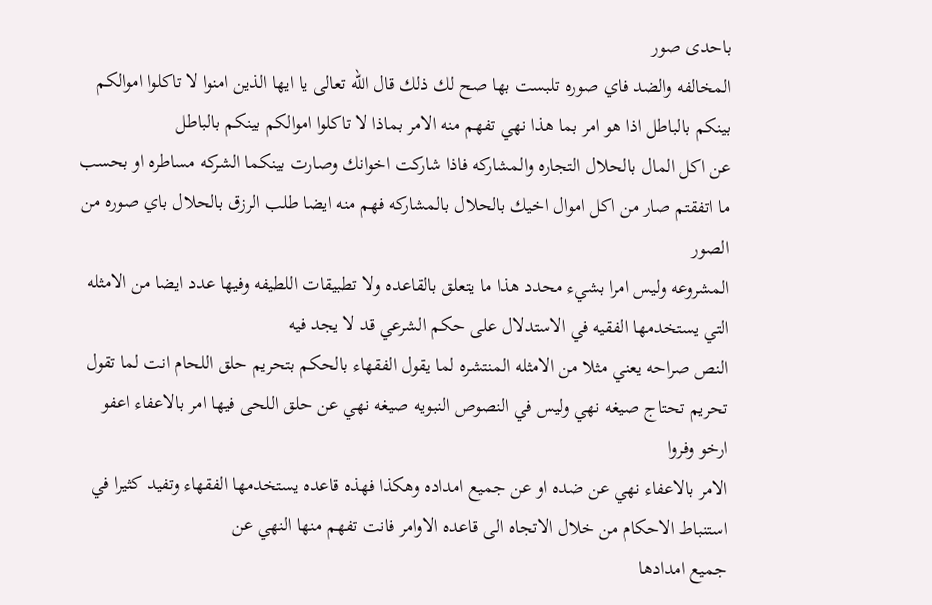باحدى صور
المخالفه والضد فاي صوره تلبست بها صح لك ذلك قال الله تعالى يا ايها الذين امنوا لا تاكلوا اموالكم بينكم بالباطل اذا هو امر بما هذا نهي تفهم منه الامر بماذا لا تاكلوا اموالكم بينكم بالباطل
عن اكل المال بالحلال التجاره والمشاركه فاذا شاركت اخوانك وصارت بينكما الشركه مساطره او بحسب ما اتفقتم صار من اكل اموال اخيك بالحلال بالمشاركه فهم منه ايضا طلب الرزق بالحلال باي صوره من الصور
المشروعه وليس امرا بشيء محدد هذا ما يتعلق بالقاعده ولا تطبيقات اللطيفه وفيها عدد ايضا من الامثله التي يستخدمها الفقيه في الاستدلال على حكم الشرعي قد لا يجد فيه
النص صراحه يعني مثلا من الامثله المنتشره لما يقول الفقهاء بالحكم بتحريم حلق اللحام انت لما تقول تحريم تحتاج صيغه نهي وليس في النصوص النبويه صيغه نهي عن حلق اللحى فيها امر بالاعفاء اعفو ارخو وفروا
الامر بالاعفاء نهي عن ضده او عن جميع امداده وهكذا فهذه قاعده يستخدمها الفقهاء وتفيد كثيرا في استنباط الاحكام من خلال الاتجاه الى قاعده الاوامر فانت تفهم منها النهي عن
جميع امدادها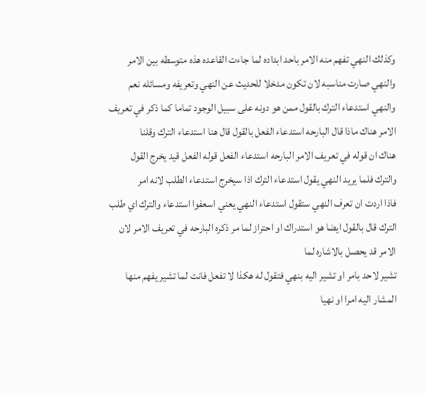وكذلك النهي تفهم منه الامر باحد ابداده لما جاءت القاعده هذه متوسطه بين الامر والنهي صارت مناسبه لان تكون مدخلا للحديث عن النهي وتعريفه ومسائله نعم
والنهي استدعاء الترك بالقول ممن هو دونه على سبيل الوجود تماما كما ذكر في تعريف الامر هناك ماذا قال البارحه استدعاء الفعل بالقول قال هنا استدعاء الترك وقلنا
هناك ان قوله في تعريف الامر البارحه استدعاء الفعل قوله الفعل قيد يخرج القول والترك فلما يريد النهي يقول استدعاء الترك اذا سيخرج استدعاء الطلب لانه امر
فاذا اردت ان تعرف النهي ستقول استدعاء النهي يعني اسعفوا استدعاء والترك اي طلب الترك قال بالقول ايضا هو استدراك او احتراز لما مر ذكره البارحه في تعريف الامر لان الامر قد يحصل بالاشاره لما
تشير لاحد بامر او تشير اليه بنهي فتقول له هكذا لا تفعل فانت لما تشير يفهم منها المشار اليه امرا او نهيا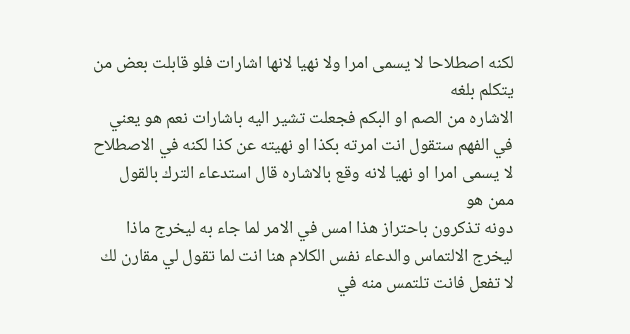لكنه اصطلاحا لا يسمى امرا ولا نهيا لانها اشارات فلو قابلت بعض من يتكلم بلغه
الاشاره من الصم او البكم فجعلت تشير اليه باشارات نعم هو يعني في الفهم ستقول انت امرته بكذا او نهيته عن كذا لكنه في الاصطلاح لا يسمى امرا او نهيا لانه وقع بالاشاره قال استدعاء الترك بالقول ممن هو
دونه تذكرون باحتراز هذا امس في الامر لما جاء به ليخرج ماذا ليخرج الالتماس والدعاء نفس الكلام هنا انت لما تقول لي مقارن لك لا تفعل فانت تلتمس منه في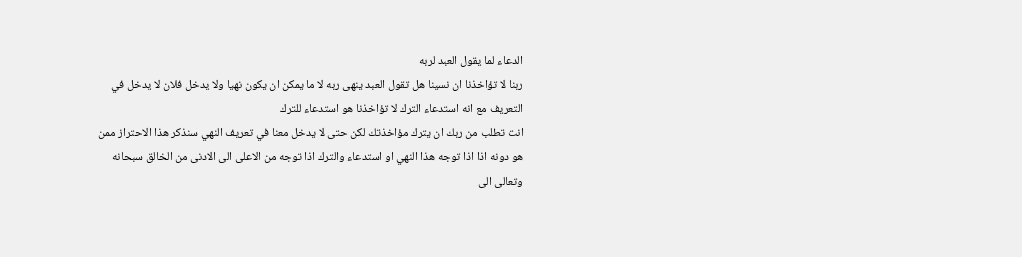الدعاء لما يقول العبد لربه
ربنا لا تؤاخذنا ان نسينا هل تقول العبد ينهى ربه لا ما يمكن ان يكون نهيا ولا يدخل فلان لا يدخل في التعريف مع انه استدعاء الترك لا تؤاخذنا هو استدعاء للترك
انت تطلب من ربك ان يترك مؤاخذتك لكن حتى لا يدخل معنا في تعريف النهي سنذكر هذا الاحتراز ممن هو دونه اذا اذا توجه هذا النهي او استدعاء والترك اذا توجه من الاعلى الى الادنى من الخالق سبحانه
وتعالى الى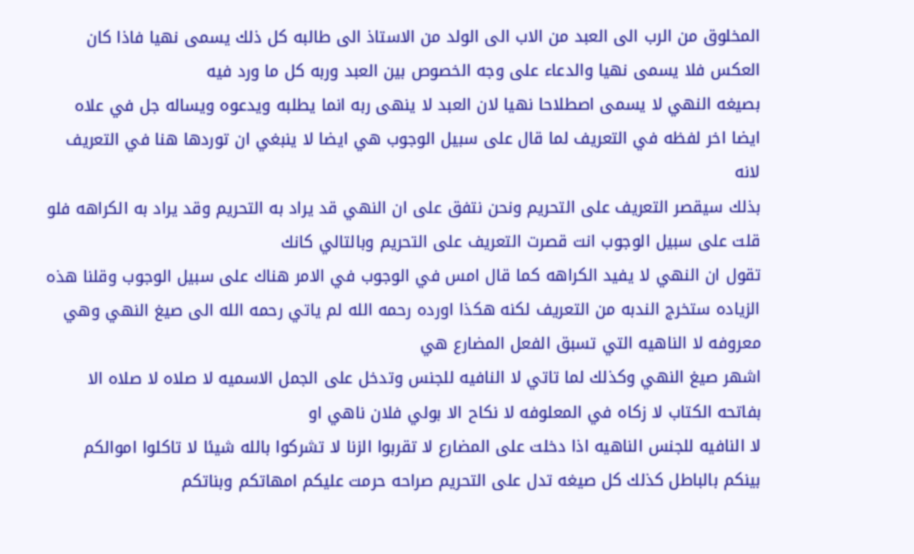المخلوق من الرب الى العبد من الاب الى الولد من الاستاذ الى طالبه كل ذلك يسمى نهيا فاذا كان العكس فلا يسمى نهيا والدعاء على وجه الخصوص بين العبد وربه كل ما ورد فيه
بصيغه النهي لا يسمى اصطلاحا نهيا لان العبد لا ينهى ربه انما يطلبه ويدعوه ويساله جل في علاه ايضا اخر لفظه في التعريف لما قال على سبيل الوجوب هي ايضا لا ينبغي ان توردها هنا في التعريف لانه
بذلك سيقصر التعريف على التحريم ونحن نتفق على ان النهي قد يراد به التحريم وقد يراد به الكراهه فلو قلت على سبيل الوجوب انت قصرت التعريف على التحريم وبالتالي كانك
تقول ان النهي لا يفيد الكراهه كما قال امس في الوجوب في الامر هناك على سبيل الوجوب وقلنا هذه الزياده ستخرج الندبه من التعريف لكنه هكذا اورده رحمه الله لم ياتي رحمه الله الى صيغ النهي وهي معروفه لا الناهيه التي تسبق الفعل المضارع هي
اشهر صيغ النهي وكذلك لما تاتي لا النافيه للجنس وتدخل على الجمل الاسميه لا صلاه لا صلاه الا بفاتحه الكتاب لا زكاه في المعلوفه لا نكاح الا بولي فلان ناهي او
لا النافيه للجنس الناهيه اذا دخلت على المضارع لا تقربوا الزنا لا تشركوا بالله شيئا لا تاكلوا اموالكم بينكم بالباطل كذلك كل صيغه تدل على التحريم صراحه حرمت عليكم امهاتكم وبناتكم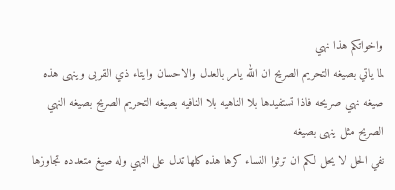واخواتكم هذا نهي
لما ياتي بصيغه التحريم الصريح ان الله يامر بالعدل والاحسان وايتاء ذي القربى وينهى هذه صيغه نهي صريحه فاذا تستفيدها بلا الناهيه بلا النافيه بصيغه التحريم الصريح بصيغه النهي الصريح مثل ينهى بصيغه
نفي الحل لا يحل لكم ان ترثوا النساء كرها هذه كلها تدل على النهي وله صيغ متعدده تجاوزها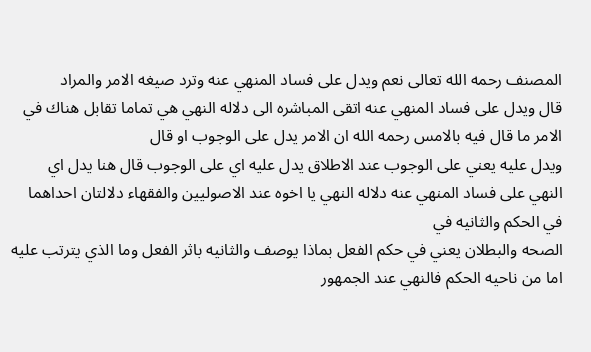المصنف رحمه الله تعالى نعم ويدل على فساد المنهي عنه وترد صيغه الامر والمراد
قال ويدل على فساد المنهي عنه اتقى المباشره الى دلاله النهي هي تماما تقابل هناك في الامر ما قال فيه بالامس رحمه الله ان الامر يدل على الوجوب او قال
ويدل عليه يعني على الوجوب عند الاطلاق يدل عليه اي على الوجوب قال هنا يدل اي النهي على فساد المنهي عنه دلاله النهي يا اخوه عند الاصوليين والفقهاء دلالتان احداهما في الحكم والثانيه في
الصحه والبطلان يعني في حكم الفعل بماذا يوصف والثانيه باثر الفعل وما الذي يترتب عليه اما من ناحيه الحكم فالنهي عند الجمهور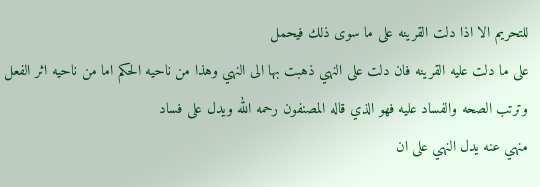للتحريم الا اذا دلت القرينه على ما سوى ذلك فيحمل
على ما دلت عليه القرينه فان دلت على النهي ذهبت بها الى النهي وهذا من ناحيه الحكم اما من ناحيه اثر الفعل وترتب الصحه والفساد عليه فهو الذي قاله المصنفون رحمه الله ويدل على فساد
منهي عنه يدل النهي على ان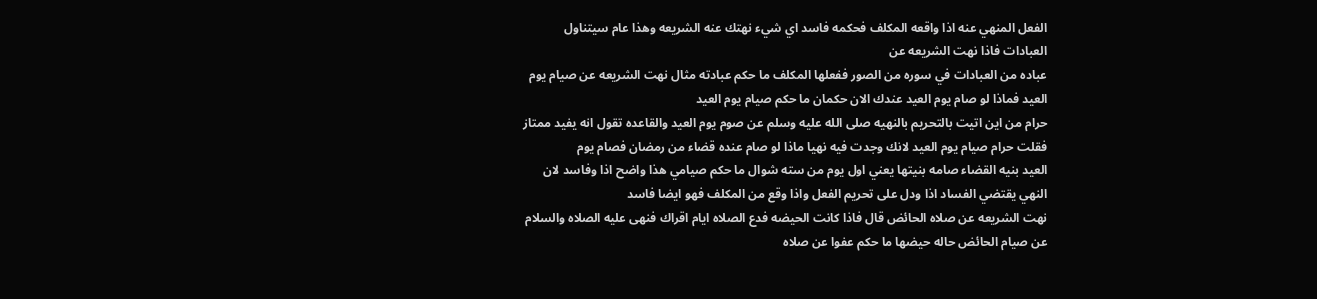الفعل المنهي عنه اذا واقعه المكلف فحكمه فاسد اي شيء نهتك عنه الشريعه وهذا عام سيتناول العبادات فاذا نهت الشريعه عن
عباده من العبادات في سوره من الصور ففعلها المكلف ما حكم عبادته مثال نهت الشريعه عن صيام يوم العيد فماذا لو صام يوم العيد عندك الان حكمان ما حكم صيام يوم العيد
حرام من اين اتيت بالتحريم بالنهيه صلى الله عليه وسلم عن صوم يوم العيد والقاعده تقول انه يفيد ممتاز فقلت حرام صيام يوم العيد لانك وجدت فيه نهيا ماذا لو صام عنده قضاء من رمضان فصام يوم
العيد بنيه القضاء صامه بنيتها يعني اول يوم من سته شوال ما حكم صيامي هذا واضح اذا وفاسد لان النهي يقتضي الفساد اذا ودل على تحريم الفعل واذا وقع من المكلف فهو ايضا فاسد
نهت الشريعه عن صلاه الحائض قال فاذا كانت الحيضه فدع الصلاه ايام اقراك فنهى عليه الصلاه والسلام عن صيام الحائض حاله حيضها ما حكم عفوا عن صلاه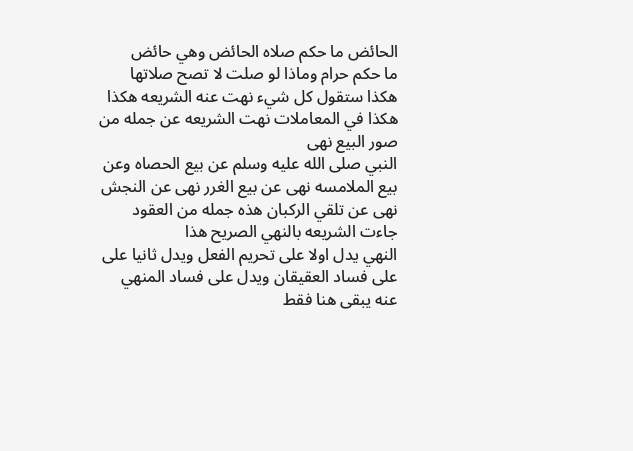الحائض ما حكم صلاه الحائض وهي حائض
ما حكم حرام وماذا لو صلت لا تصح صلاتها هكذا ستقول كل شيء نهت عنه الشريعه هكذا هكذا في المعاملات نهت الشريعه عن جمله من صور البيع نهى
النبي صلى الله عليه وسلم عن بيع الحصاه وعن بيع الملامسه نهى عن بيع الغرر نهى عن النجش نهى عن تلقي الركبان هذه جمله من العقود جاءت الشريعه بالنهي الصريح هذا
النهي يدل اولا على تحريم الفعل ويدل ثانيا على على فساد العقيقان ويدل على فساد المنهي عنه يبقى هنا فقط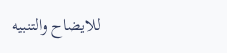للايضاح والتنبيه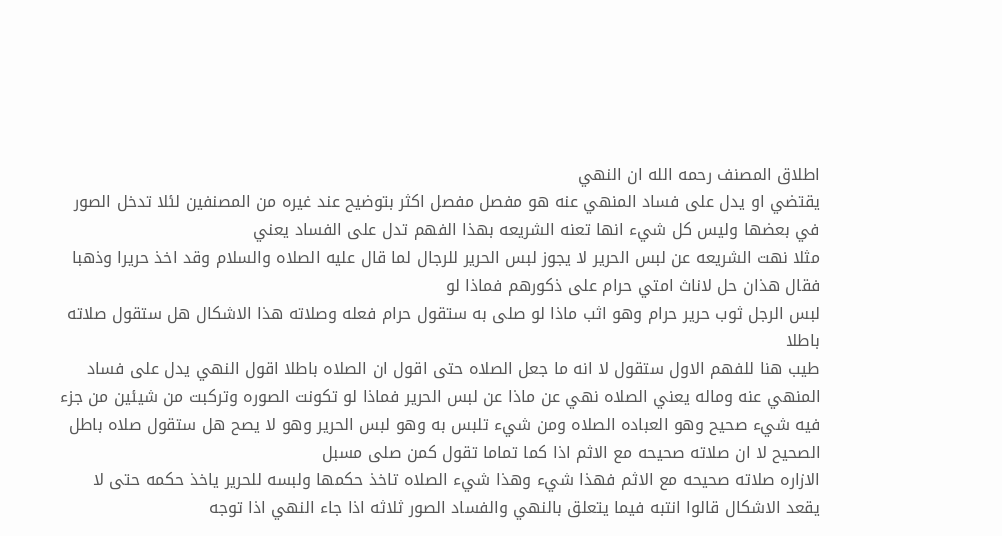اطلاق المصنف رحمه الله ان النهي
يقتضي او يدل على فساد المنهي عنه هو مفصل مفصل اكثر بتوضيح عند غيره من المصنفين لئلا تدخل الصور في بعضها وليس كل شيء انها تعنه الشريعه بهذا الفهم تدل على الفساد يعني
مثلا نهت الشريعه عن لبس الحرير لا يجوز لبس الحرير للرجال لما قال عليه الصلاه والسلام وقد اخذ حريرا وذهبا فقال هذان حل لاناث امتي حرام على ذكورهم فماذا لو
لبس الرجل ثوب حرير حرام وهو اثب ماذا لو صلى به ستقول حرام فعله وصلاته هذا الاشكال هل ستقول صلاته باطلا
طيب هنا للفهم الاول ستقول لا انه ما جعل الصلاه حتى اقول ان الصلاه باطلا اقول النهي يدل على فساد المنهي عنه وماله يعني الصلاه نهي عن ماذا عن لبس الحرير فماذا لو تكونت الصوره وتركبت من شيئين من جزء
فيه شيء صحيح وهو العباده الصلاه ومن شيء تلبس به وهو لبس الحرير وهو لا يصح هل ستقول صلاه باطل الصحيح لا ان صلاته صحيحه مع الاثم اذا كما تماما تقول كمن صلى مسبل
الازاره صلاته صحيحه مع الاثم فهذا شيء وهذا شيء الصلاه تاخذ حكمها ولبسه للحرير ياخذ حكمه حتى لا يقعد الاشكال قالوا انتبه فيما يتعلق بالنهي والفساد الصور ثلاثه اذا جاء النهي اذا توجه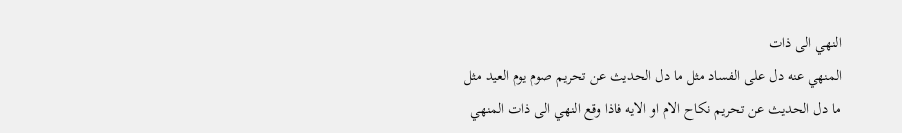النهي الى ذات
المنهي عنه دل على الفساد مثل ما دل الحديث عن تحريم صوم يوم العيد مثل ما دل الحديث عن تحريم نكاح الام او الايه فاذا وقع النهي الى ذات المنهي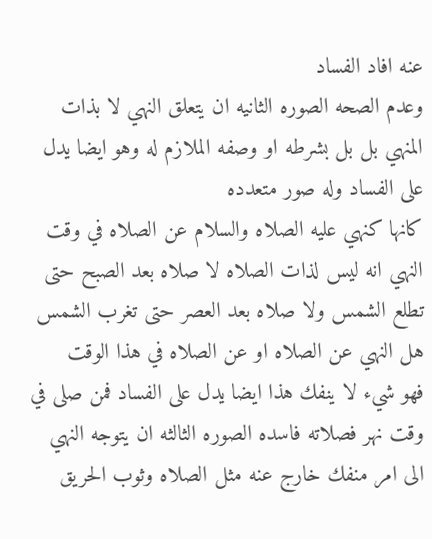عنه افاد الفساد
وعدم الصحه الصوره الثانيه ان يتعلق النهي لا بذات المنهي بل بل بشرطه او وصفه الملازم له وهو ايضا يدل على الفساد وله صور متعدده
كانها كنهي عليه الصلاه والسلام عن الصلاه في وقت النهي انه ليس لذات الصلاه لا صلاه بعد الصبح حتى تطلع الشمس ولا صلاه بعد العصر حتى تغرب الشمس هل النهي عن الصلاه او عن الصلاه في هذا الوقت
فهو شيء لا ينفك هذا ايضا يدل على الفساد فمن صلى في وقت نهر فصلاته فاسده الصوره الثالثه ان يتوجه النهي الى امر منفك خارج عنه مثل الصلاه وثوب الحريق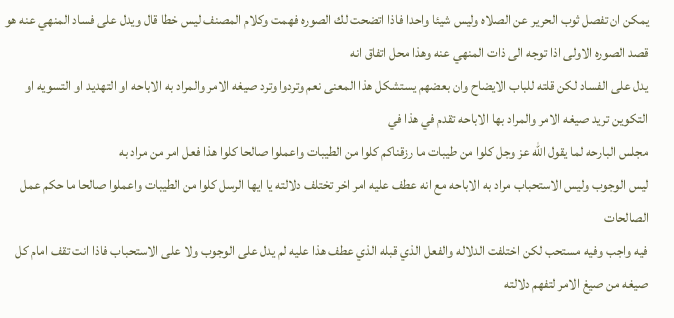يمكن ان تفصل ثوب الحرير عن الصلاه وليس شيئا واحدا فاذا اتضحت لك الصوره فهمت وكلام المصنف ليس خطا قال ويدل على فساد المنهي عنه هو قصد الصوره الاولى اذا توجه الى ذات المنهي عنه وهذا محل اتفاق انه
يدل على الفساد لكن قلته للباب الايضاح وان بعضهم يستشكل هذا المعنى نعم وتردوا وترد صيغه الامر والمراد به الاباحه او التهديد او التسويه او التكوين تريد صيغه الامر والمراد بها الاباحه تقدم في هذا في
مجلس البارحه لما يقول الله عز وجل كلوا من طيبات ما رزقناكم كلوا من الطيبات واعملوا صالحا كلوا هذا فعل امر من مراد به
ليس الوجوب وليس الاستحباب مراد به الاباحه مع انه عطف عليه امر اخر تختلف دلالته يا ايها الرسل كلوا من الطيبات واعملوا صالحا ما حكم عمل الصالحات
فيه واجب وفيه مستحب لكن اختلفت الدلاله والفعل الذي قبله الذي عطف هذا عليه لم يدل على الوجوب ولا على الاستحباب فاذا انت تقف امام كل صيغه من صيغ الامر لتفهم دلالته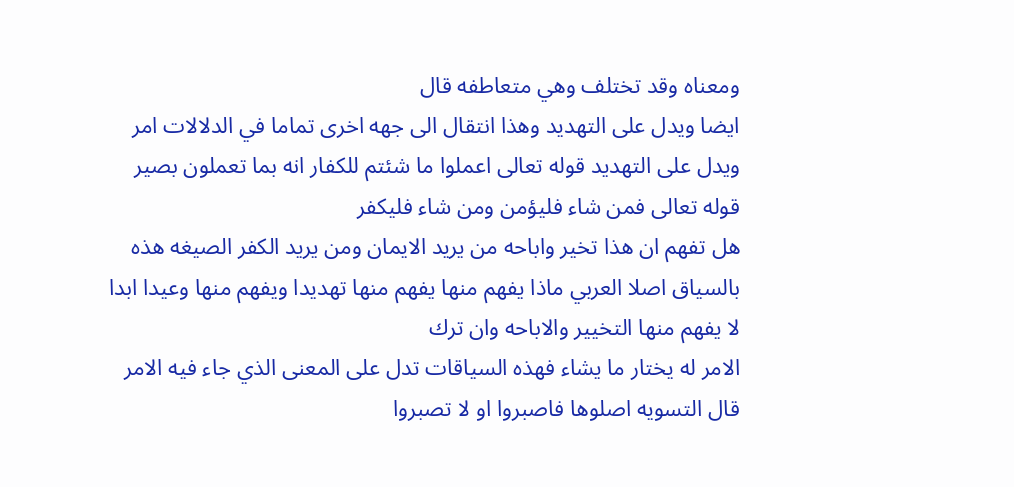ومعناه وقد تختلف وهي متعاطفه قال
ايضا ويدل على التهديد وهذا انتقال الى جهه اخرى تماما في الدلالات امر ويدل على التهديد قوله تعالى اعملوا ما شئتم للكفار انه بما تعملون بصير قوله تعالى فمن شاء فليؤمن ومن شاء فليكفر
هل تفهم ان هذا تخير واباحه من يريد الايمان ومن يريد الكفر الصيغه هذه بالسياق اصلا العربي ماذا يفهم منها يفهم منها تهديدا ويفهم منها وعيدا ابدا لا يفهم منها التخيير والاباحه وان ترك
الامر له يختار ما يشاء فهذه السياقات تدل على المعنى الذي جاء فيه الامر قال التسويه اصلوها فاصبروا او لا تصبروا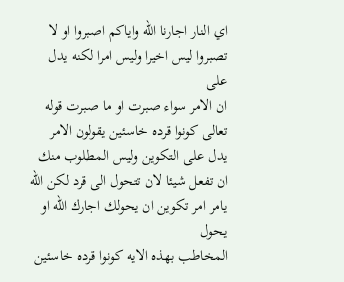اي النار اجارنا الله واياكم اصبروا او لا تصبروا ليس اخيرا وليس امرا لكنه يدل على
ان الامر سواء صبرت او ما صبرت قوله تعالى كونوا قرده خاسئين يقولون الامر يدل على التكوين وليس المطلوب منك ان تفعل شيئا لان تتحول الى قرد لكن الله يامر امر تكوين ان يحولك اجارك الله او يحول
المخاطب بهذه الايه كونوا قرده خاسئين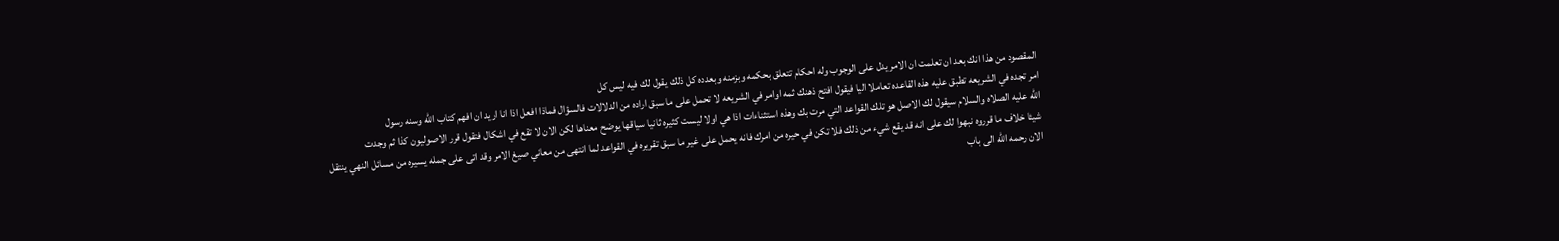المقصود من هذا انك بعد ان تعلمت ان الامر يدل على الوجوب وله احكام تتعلق بحكمه وبزمنه وبعدده كل ذلك يقول لك فيه ليس كل
امر تجده في الشريعه تطبق عليه هذه القاعده تعاملا اليا فيقول افتح ذهنك ثمه اوامر في الشريعه لا تحمل على ما سبق اراده من الدلالات فالسؤال فماذا افعل اذا انا اريد ان افهم كتاب الله وسنه رسول
الله عليه الصلاه والسلام سيقول لك الاصل هو تلك القواعد التي مرت بك وهذه استثناءات اذا هي اولا ليست كثيره ثانيا سياقها يوضح معناها لكن الان لا تقع في اشكال فتقول قرر الاصوليون كذا ثم وجدت
شيئا خلاف ما قرروه نبهوا لك على انه قد يقع شيء من ذلك فلا تكن في حيره من امرك فانه يحمل على غير ما سبق تقريره في القواعد لما انتهى من معاني صيغ الامر وقد اتى على جمله يسيره من مسائل النهي ينتقل
الان رحمه الله الى باب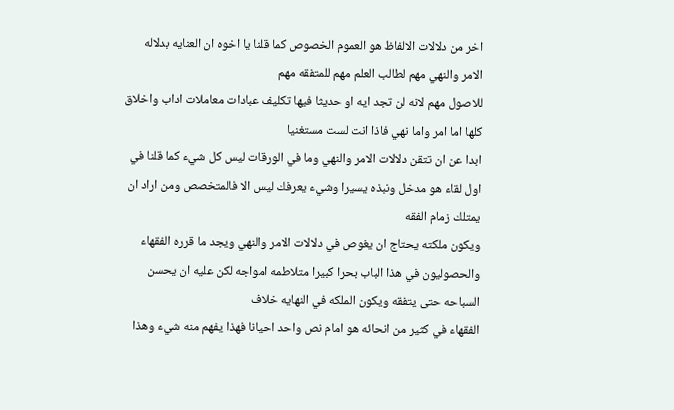اخر من دلالات الالفاظ هو العموم الخصوص كما قلنا يا اخوه ان العنايه بدلاله الامر والنهي مهم لطالب العلم مهم للمتفقه مهم
للاصول مهم لانه لن تجد ايه او حديثا فيها تكليف عبادات معاملات اداب واخلاق كلها اما امر واما نهي فاذا انت لست مستغنيا
ابدا عن ان تتقن دلالات الامر والنهي وما في الورقات ليس كل شيء كما قلنا في اول لقاء هو مدخل ونبذه يسيرا وشيء يعرفك ليس الا فالمتخصص ومن اراد ان يمتلك زمام الفقه
ويكون ملكته يحتاج ان يغوص في دلالات الامر والنهي ويجد ما قرره الفقهاء والحصوليون في هذا الباب بحرا كبيرا متلاطمه امواجه لكن عليه ان يحسن السباحه حتى يتفقه ويكون الملكه في النهايه خلاف
الفقهاء في كثير من انحائه هو امام نص واحد احيانا فهذا يفهم منه شيء وهذا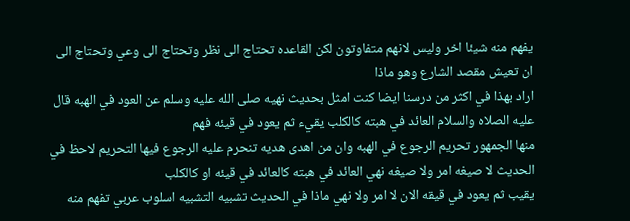يفهم منه شيئا اخر وليس لانهم متفاوتون لكن القاعده تحتاج الى نظر وتحتاج الى وعي وتحتاج الى ان تعيش مقصد الشارع وهو ماذا
اراد بهذا في اكثر من درسنا ايضا كنت امثل بحديث نهيه صلى الله عليه وسلم عن العود في الهبه قال عليه الصلاه والسلام العائد في هبته كالكلب يقيء ثم يعود في قيئه فهم
منها الجمهور تحريم الرجوع في الهبه وان من اهدى هديه تنحرم عليه الرجوع فيها التحريم لاحظ في الحديث لا صيغه امر ولا صيغه نهي العائد في هبته كالعائد في قيئه او كالكلب
يقيب ثم يعود في قيقه الان لا امر ولا نهي ماذا في الحديث تشبيه التشبيه اسلوب عربي تفهم منه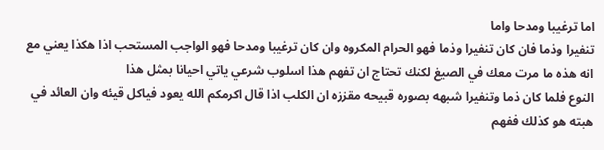اما ترغيبا ومدحا واما
تنفيرا وذما فان كان تنفيرا وذما فهو الحرام المكروه وان كان ترغيبا ومدحا فهو الواجب المستحب اذا هكذا يعني مع انه هذه ما مرت معك في الصيغ لكنك تحتاج ان تفهم هذا اسلوب شرعي ياتي احيانا بمثل هذا
النوع فلما كان ذما وتنفيرا شبهه بصوره قبيحه مقززه ان الكلب اذا قال اكرمكم الله يعود فياكل قيئه وان العائد في هبته هو كذلك ففهم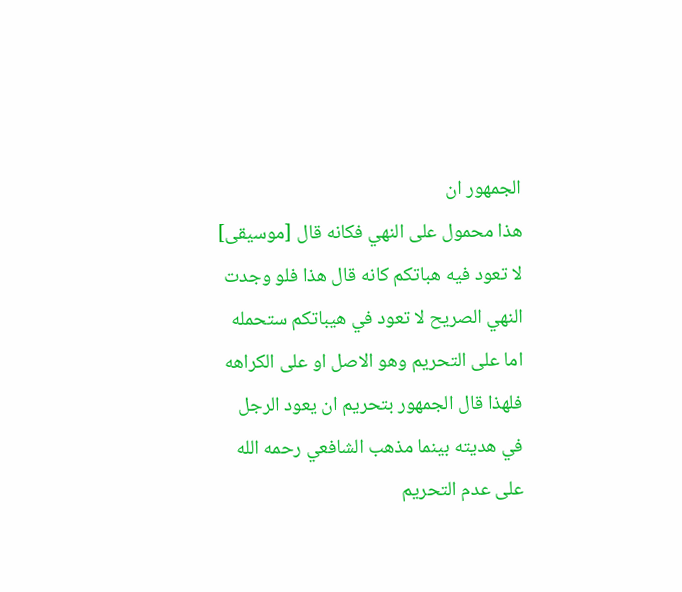الجمهور ان
هذا محمول على النهي فكانه قال [موسيقى] لا تعود فيه هباتكم كانه قال هذا فلو وجدت النهي الصريح لا تعود في هيباتكم ستحمله اما على التحريم وهو الاصل او على الكراهه فلهذا قال الجمهور بتحريم ان يعود الرجل
في هديته بينما مذهب الشافعي رحمه الله على عدم التحريم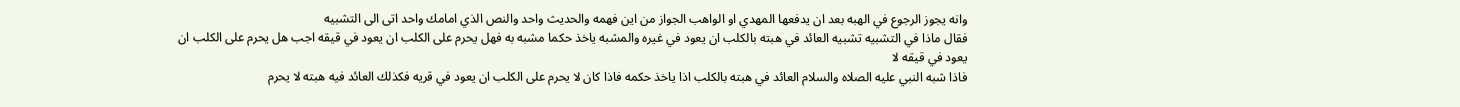وانه يجوز الرجوع في الهبه بعد ان يدفعها المهدي او الواهب الجواز من اين فهمه والحديث واحد والنص الذي امامك واحد اتى الى التشبيه
فقال ماذا في التشبيه تشبيه العائد في هبته بالكلب ان يعود في غيره والمشبه ياخذ حكما مشبه به فهل يحرم على الكلب ان يعود في قيقه اجب هل يحرم على الكلب ان يعود في قيقه لا
فاذا شبه النبي عليه الصلاه والسلام العائد في هبته بالكلب اذا ياخذ حكمه فاذا كان لا يحرم على الكلب ان يعود في قريه فكذلك العائد فيه هبته لا يحرم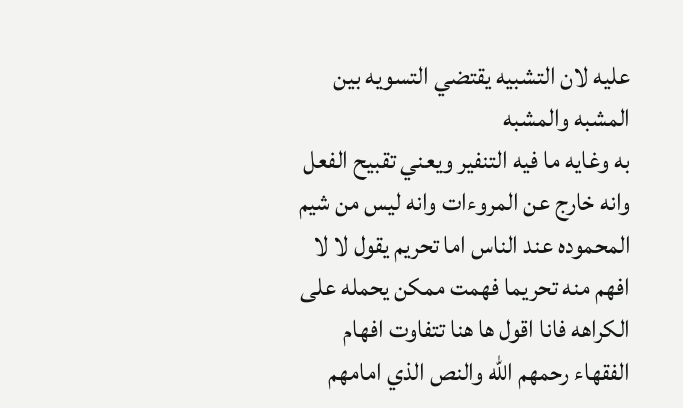عليه لان التشبيه يقتضي التسويه بين المشبه والمشبه
به وغايه ما فيه التنفير ويعني تقبيح الفعل وانه خارج عن المروءات وانه ليس من شيم المحموده عند الناس اما تحريم يقول لا لا افهم منه تحريما فهمت ممكن يحمله على
الكراهه فانا اقول ها هنا تتفاوت افهام الفقهاء رحمهم الله والنص الذي امامهم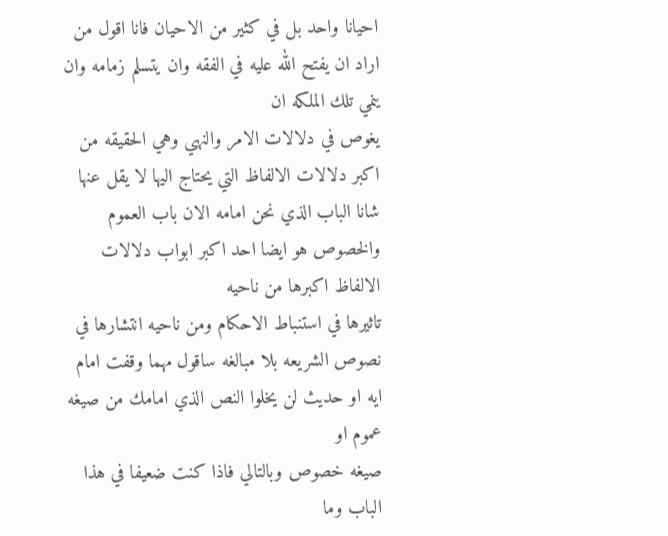احيانا واحد بل في كثير من الاحيان فانا اقول من اراد ان يفتح الله عليه في الفقه وان يتسلم زمامه وان ينمي تلك الملكه ان
يغوص في دلالات الامر والنهي وهي الحقيقه من اكبر دلالات الالفاظ التي يحتاج اليها لا يقل عنها شانا الباب الذي نحن امامه الان باب العموم والخصوص هو ايضا احد اكبر ابواب دلالات الالفاظ اكبرها من ناحيه
تاثيرها في استنباط الاحكام ومن ناحيه انتشارها في نصوص الشريعه بلا مبالغه ساقول مهما وقفت امام ايه او حديث لن يخلوا النص الذي امامك من صيغه عموم او
صيغه خصوص وبالتالي فاذا كنت ضعيفا في هذا الباب وما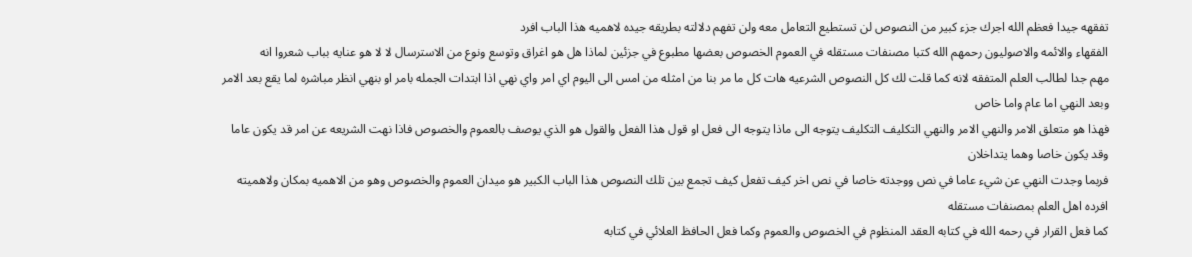تفقهه جيدا فعظم الله اجرك جزء كبير من النصوص لن تستطيع التعامل معه ولن تفهم دلالته بطريقه جيده لاهميه هذا الباب افرد
الفقهاء والائمه والاصوليون رحمهم الله كتبا مصنفات مستقله في العموم الخصوص بعضها مطبوع في جزئين لماذا هل هو اغراق وتوسع ونوع من الاسترسال لا لا هو عنايه بباب شعروا انه
مهم جدا لطالب العلم المتفقه لانه كما قلت لك كل النصوص الشرعيه هات كل ما مر بنا من امثله من امس الى اليوم اي امر واي نهي اذا ابتدات الجمله بامر او بنهي انظر مباشره لما يقع بعد الامر وبعد النهي اما عام واما خاص
فهذا هو متعلق الامر والنهي الامر والنهي التكليف التكليف يتوجه الى ماذا يتوجه الى فعل او قول هذا الفعل والقول هو الذي يوصف بالعموم والخصوص فاذا نهت الشريعه عن امر قد يكون عاما وقد يكون خاصا وهما يتداخلان
فربما وجدت النهي عن شيء عاما في نص ووجدته خاصا في نص اخر كيف تفعل كيف تجمع بين تلك النصوص هذا الباب الكبير هو ميدان العموم والخصوص وهو من الاهميه بمكان ولاهميته افرده اهل العلم بمصنفات مستقله
كما فعل القرار في رحمه الله في كتابه العقد المنظوم في الخصوص والعموم وكما فعل الحافظ العلائي في كتابه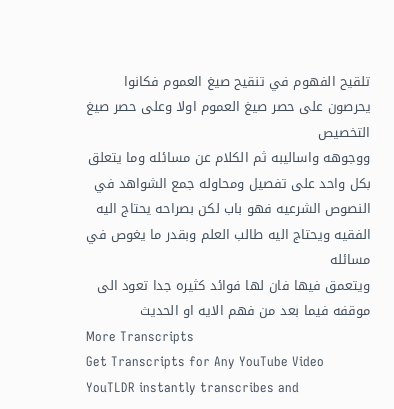تلقيح الفهوم في تنقيح صيغ العموم فكانوا يحرصون على حصر صيغ العموم اولا وعلى حصر صيغ التخصيص
ووجوهه واساليبه ثم الكلام عن مسائله وما يتعلق بكل واحد على تفصيل ومحاوله جمع الشواهد في النصوص الشرعيه فهو باب لكن بصراحه يحتاج اليه الفقيه ويحتاج اليه طالب العلم وبقدر ما يغوص في مسائله
ويتعمق فيها فان لها فوائد كثيره جدا تعود الى موقفه فيما بعد من فهم الايه او الحديث
More Transcripts
Get Transcripts for Any YouTube Video
YouTLDR instantly transcribes and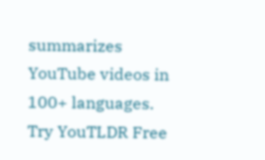summarizes YouTube videos in 100+ languages.
Try YouTLDR Free